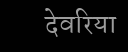देवरिया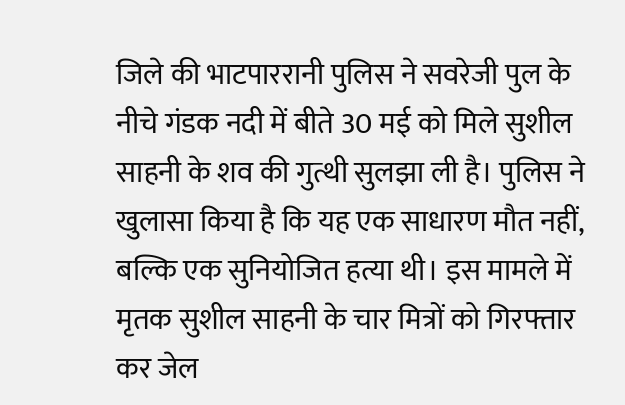जिले की भाटपाररानी पुलिस ने सवरेजी पुल के नीचे गंडक नदी में बीते 30 मई को मिले सुशील साहनी के शव की गुत्थी सुलझा ली है। पुलिस ने खुलासा किया है कि यह एक साधारण मौत नहीं, बल्कि एक सुनियोजित हत्या थी। इस मामले में मृतक सुशील साहनी के चार मित्रों को गिरफ्तार कर जेल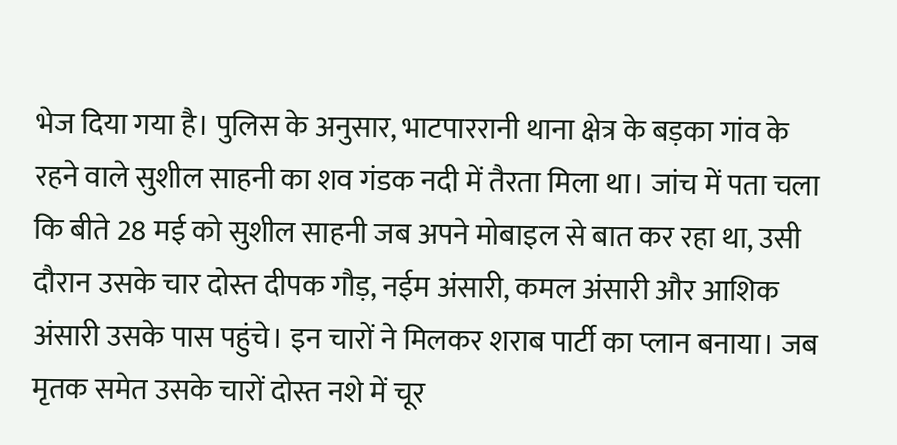भेज दिया गया है। पुलिस के अनुसार, भाटपाररानी थाना क्षेत्र के बड़का गांव के रहने वाले सुशील साहनी का शव गंडक नदी में तैरता मिला था। जांच में पता चला कि बीते 28 मई को सुशील साहनी जब अपने मोबाइल से बात कर रहा था, उसी दौरान उसके चार दोस्त दीपक गौड़, नईम अंसारी, कमल अंसारी और आशिक अंसारी उसके पास पहुंचे। इन चारों ने मिलकर शराब पार्टी का प्लान बनाया। जब मृतक समेत उसके चारों दोस्त नशे में चूर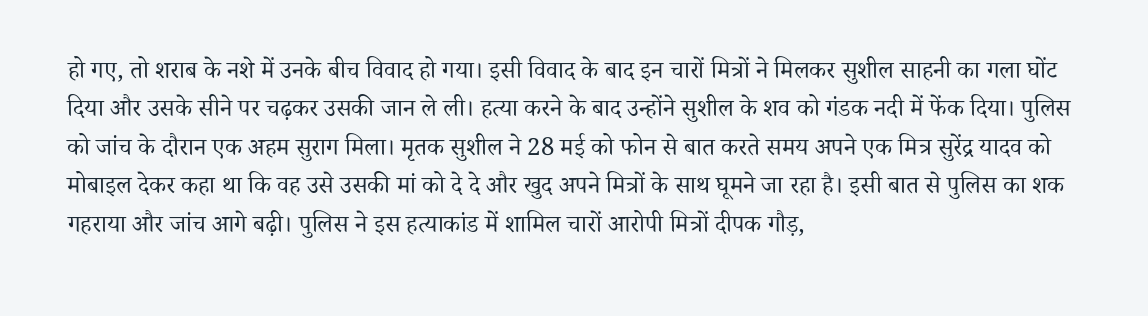हो गए, तो शराब के नशे में उनके बीच विवाद हो गया। इसी विवाद के बाद इन चारों मित्रों ने मिलकर सुशील साहनी का गला घोंट दिया और उसके सीने पर चढ़कर उसकी जान ले ली। हत्या करने के बाद उन्होंने सुशील के शव को गंडक नदी में फेंक दिया। पुलिस को जांच के दौरान एक अहम सुराग मिला। मृतक सुशील ने 28 मई को फोन से बात करते समय अपने एक मित्र सुरेंद्र यादव को मोबाइल देकर कहा था कि वह उसे उसकी मां को दे दे और खुद अपने मित्रों के साथ घूमने जा रहा है। इसी बात से पुलिस का शक गहराया और जांच आगे बढ़ी। पुलिस ने इस हत्याकांड में शामिल चारों आरोपी मित्रों दीपक गौड़,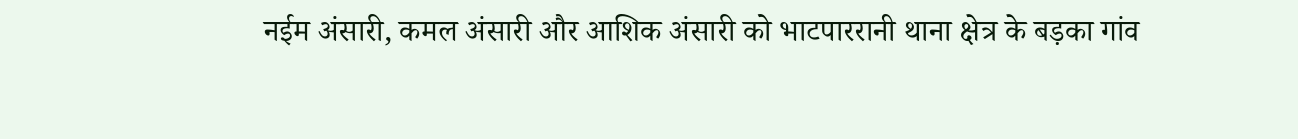नईम अंसारी, कमल अंसारी और आशिक अंसारी को भाटपाररानी थाना क्षेत्र के बड़का गांव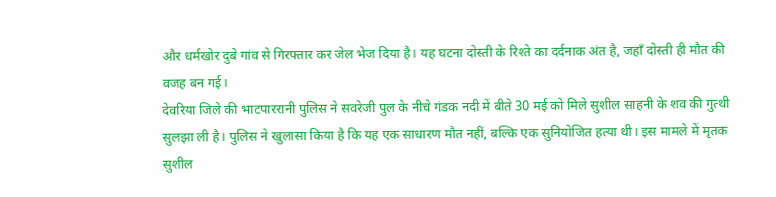और धर्मखोर दुबे गांव से गिरफ्तार कर जेल भेज दिया है। यह घटना दोस्ती के रिश्ते का दर्दनाक अंत है, जहाँ दोस्ती ही मौत की वजह बन गई।
देवरिया जिले की भाटपाररानी पुलिस ने सवरेजी पुल के नीचे गंडक नदी में बीते 30 मई को मिले सुशील साहनी के शव की गुत्थी सुलझा ली है। पुलिस ने खुलासा किया है कि यह एक साधारण मौत नहीं, बल्कि एक सुनियोजित हत्या थी। इस मामले में मृतक सुशील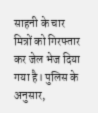साहनी के चार मित्रों को गिरफ्तार कर जेल भेज दिया गया है। पुलिस के अनुसार,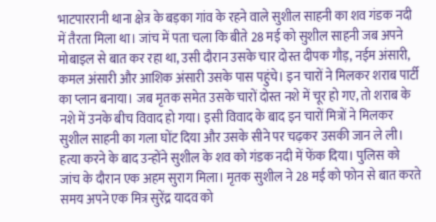भाटपाररानी थाना क्षेत्र के बड़का गांव के रहने वाले सुशील साहनी का शव गंडक नदी में तैरता मिला था। जांच में पता चला कि बीते 28 मई को सुशील साहनी जब अपने मोबाइल से बात कर रहा था, उसी दौरान उसके चार दोस्त दीपक गौड़, नईम अंसारी, कमल अंसारी और आशिक अंसारी उसके पास पहुंचे। इन चारों ने मिलकर शराब पार्टी का प्लान बनाया। जब मृतक समेत उसके चारों दोस्त नशे में चूर हो गए, तो शराब के नशे में उनके बीच विवाद हो गया। इसी विवाद के बाद इन चारों मित्रों ने मिलकर सुशील साहनी का गला घोंट दिया और उसके सीने पर चढ़कर उसकी जान ले ली। हत्या करने के बाद उन्होंने सुशील के शव को गंडक नदी में फेंक दिया। पुलिस को जांच के दौरान एक अहम सुराग मिला। मृतक सुशील ने 28 मई को फोन से बात करते समय अपने एक मित्र सुरेंद्र यादव को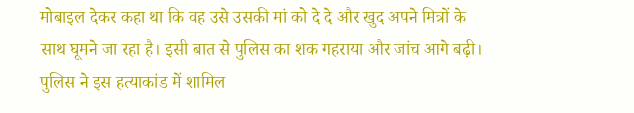मोबाइल देकर कहा था कि वह उसे उसकी मां को दे दे और खुद अपने मित्रों के साथ घूमने जा रहा है। इसी बात से पुलिस का शक गहराया और जांच आगे बढ़ी। पुलिस ने इस हत्याकांड में शामिल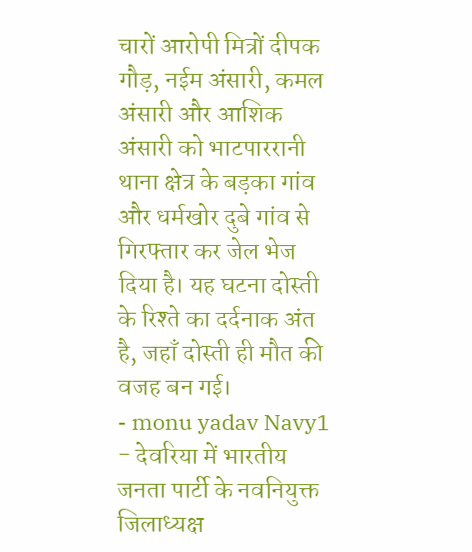चारों आरोपी मित्रों दीपक गौड़, नईम अंसारी, कमल अंसारी और आशिक अंसारी को भाटपाररानी थाना क्षेत्र के बड़का गांव और धर्मखोर दुबे गांव से गिरफ्तार कर जेल भेज दिया है। यह घटना दोस्ती के रिश्ते का दर्दनाक अंत है, जहाँ दोस्ती ही मौत की वजह बन गई।
- monu yadav Navy1
- देवरिया में भारतीय जनता पार्टी के नवनियुक्त जिलाध्यक्ष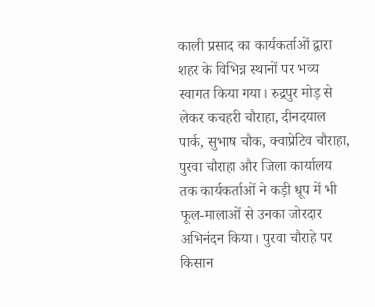काली प्रसाद का कार्यकर्ताओं द्वारा शहर के विभिन्न स्थानों पर भव्य स्वागत किया गया। रुद्रपुर मोड़ से लेकर कचहरी चौराहा, दीनदयाल पार्क, सुभाष चौक, क्वाप्रेटिव चौराहा, पुरवा चौराहा और जिला कार्यालय तक कार्यकर्ताओं ने कड़ी धूप में भी फूल-मालाओं से उनका जोरदार अभिनंदन किया। पुरवा चौराहे पर किसान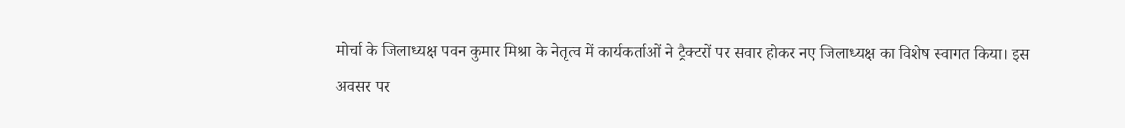मोर्चा के जिलाध्यक्ष पवन कुमार मिश्रा के नेतृत्व में कार्यकर्ताओं ने ट्रैक्टरों पर सवार होकर नए जिलाध्यक्ष का विशेष स्वागत किया। इस अवसर पर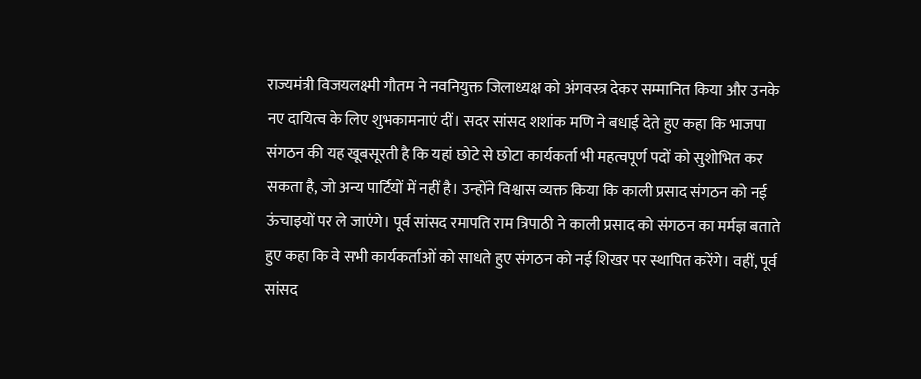राज्यमंत्री विजयलक्ष्मी गौतम ने नवनियुक्त जिलाध्यक्ष को अंगवस्त्र देकर सम्मानित किया और उनके नए दायित्व के लिए शुभकामनाएं दीं। सदर सांसद शशांक मणि ने बधाई देते हुए कहा कि भाजपा संगठन की यह खूबसूरती है कि यहां छोटे से छोटा कार्यकर्ता भी महत्वपूर्ण पदों को सुशोभित कर सकता है, जो अन्य पार्टियों में नहीं है। उन्होंने विश्वास व्यक्त किया कि काली प्रसाद संगठन को नई ऊंचाइयों पर ले जाएंगे। पूर्व सांसद रमापति राम त्रिपाठी ने काली प्रसाद को संगठन का मर्मज्ञ बताते हुए कहा कि वे सभी कार्यकर्ताओं को साधते हुए संगठन को नई शिखर पर स्थापित करेंगे। वहीं, पूर्व सांसद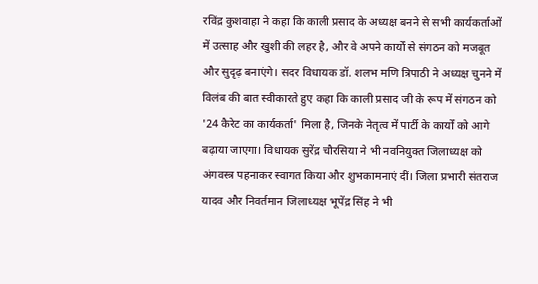रविंद्र कुशवाहा ने कहा कि काली प्रसाद के अध्यक्ष बनने से सभी कार्यकर्ताओं में उत्साह और खुशी की लहर है, और वे अपने कार्यों से संगठन को मजबूत और सुदृढ़ बनाएंगे। सदर विधायक डॉ. शलभ मणि त्रिपाठी ने अध्यक्ष चुनने में विलंब की बात स्वीकारते हुए कहा कि काली प्रसाद जी के रूप में संगठन को '24 कैरेट का कार्यकर्ता' मिला है, जिनके नेतृत्व में पार्टी के कार्यों को आगे बढ़ाया जाएगा। विधायक सुरेंद्र चौरसिया ने भी नवनियुक्त जिलाध्यक्ष को अंगवस्त्र पहनाकर स्वागत किया और शुभकामनाएं दीं। जिला प्रभारी संतराज यादव और निवर्तमान जिलाध्यक्ष भूपेंद्र सिंह ने भी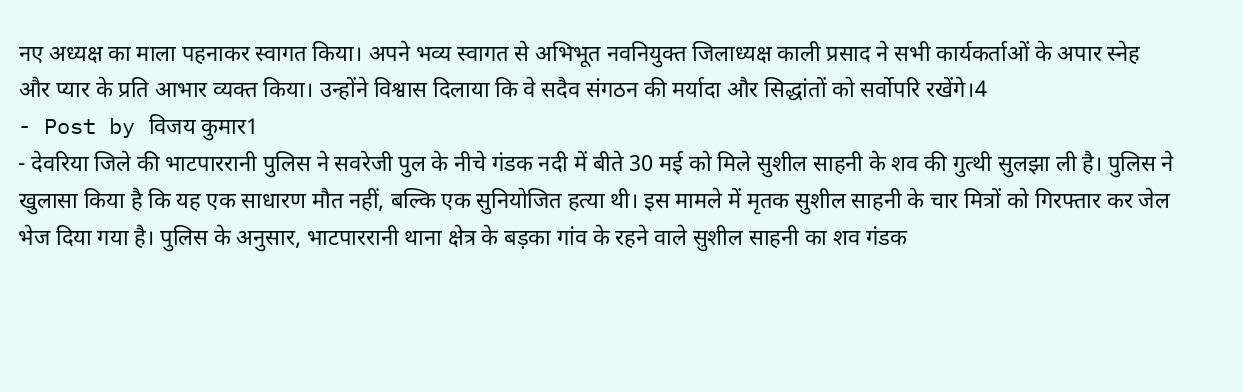नए अध्यक्ष का माला पहनाकर स्वागत किया। अपने भव्य स्वागत से अभिभूत नवनियुक्त जिलाध्यक्ष काली प्रसाद ने सभी कार्यकर्ताओं के अपार स्नेह और प्यार के प्रति आभार व्यक्त किया। उन्होंने विश्वास दिलाया कि वे सदैव संगठन की मर्यादा और सिद्धांतों को सर्वोपरि रखेंगे।4
- Post by विजय कुमार1
- देवरिया जिले की भाटपाररानी पुलिस ने सवरेजी पुल के नीचे गंडक नदी में बीते 30 मई को मिले सुशील साहनी के शव की गुत्थी सुलझा ली है। पुलिस ने खुलासा किया है कि यह एक साधारण मौत नहीं, बल्कि एक सुनियोजित हत्या थी। इस मामले में मृतक सुशील साहनी के चार मित्रों को गिरफ्तार कर जेल भेज दिया गया है। पुलिस के अनुसार, भाटपाररानी थाना क्षेत्र के बड़का गांव के रहने वाले सुशील साहनी का शव गंडक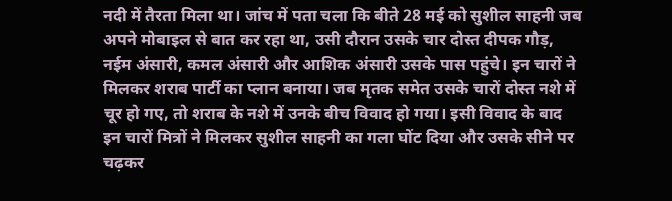नदी में तैरता मिला था। जांच में पता चला कि बीते 28 मई को सुशील साहनी जब अपने मोबाइल से बात कर रहा था, उसी दौरान उसके चार दोस्त दीपक गौड़, नईम अंसारी, कमल अंसारी और आशिक अंसारी उसके पास पहुंचे। इन चारों ने मिलकर शराब पार्टी का प्लान बनाया। जब मृतक समेत उसके चारों दोस्त नशे में चूर हो गए, तो शराब के नशे में उनके बीच विवाद हो गया। इसी विवाद के बाद इन चारों मित्रों ने मिलकर सुशील साहनी का गला घोंट दिया और उसके सीने पर चढ़कर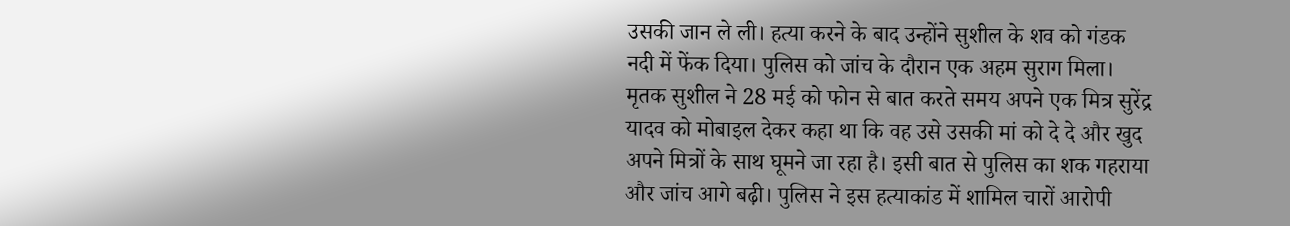उसकी जान ले ली। हत्या करने के बाद उन्होंने सुशील के शव को गंडक नदी में फेंक दिया। पुलिस को जांच के दौरान एक अहम सुराग मिला। मृतक सुशील ने 28 मई को फोन से बात करते समय अपने एक मित्र सुरेंद्र यादव को मोबाइल देकर कहा था कि वह उसे उसकी मां को दे दे और खुद अपने मित्रों के साथ घूमने जा रहा है। इसी बात से पुलिस का शक गहराया और जांच आगे बढ़ी। पुलिस ने इस हत्याकांड में शामिल चारों आरोपी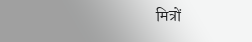मित्रों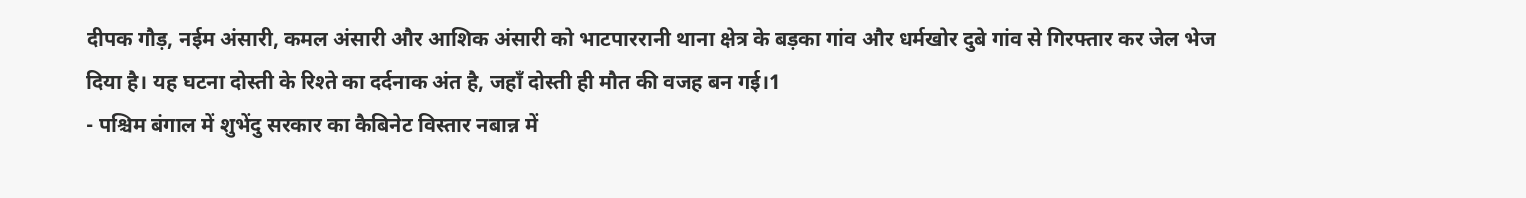दीपक गौड़, नईम अंसारी, कमल अंसारी और आशिक अंसारी को भाटपाररानी थाना क्षेत्र के बड़का गांव और धर्मखोर दुबे गांव से गिरफ्तार कर जेल भेज दिया है। यह घटना दोस्ती के रिश्ते का दर्दनाक अंत है, जहाँ दोस्ती ही मौत की वजह बन गई।1
- पश्चिम बंगाल में शुभेंदु सरकार का कैबिनेट विस्तार नबान्न में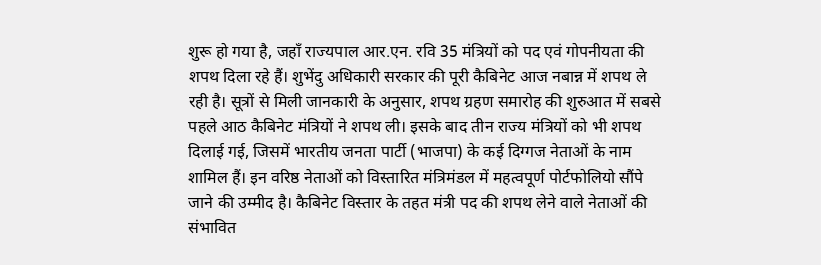शुरू हो गया है, जहाँ राज्यपाल आर.एन. रवि 35 मंत्रियों को पद एवं गोपनीयता की शपथ दिला रहे हैं। शुभेंदु अधिकारी सरकार की पूरी कैबिनेट आज नबान्न में शपथ ले रही है। सूत्रों से मिली जानकारी के अनुसार, शपथ ग्रहण समारोह की शुरुआत में सबसे पहले आठ कैबिनेट मंत्रियों ने शपथ ली। इसके बाद तीन राज्य मंत्रियों को भी शपथ दिलाई गई, जिसमें भारतीय जनता पार्टी (भाजपा) के कई दिग्गज नेताओं के नाम शामिल हैं। इन वरिष्ठ नेताओं को विस्तारित मंत्रिमंडल में महत्वपूर्ण पोर्टफोलियो सौंपे जाने की उम्मीद है। कैबिनेट विस्तार के तहत मंत्री पद की शपथ लेने वाले नेताओं की संभावित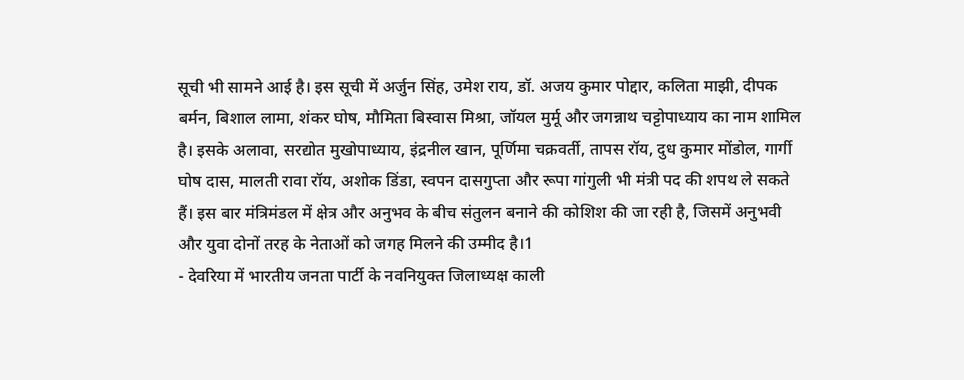सूची भी सामने आई है। इस सूची में अर्जुन सिंह, उमेश राय, डॉ. अजय कुमार पोद्दार, कलिता माझी, दीपक बर्मन, बिशाल लामा, शंकर घोष, मौमिता बिस्वास मिश्रा, जॉयल मुर्मू और जगन्नाथ चट्टोपाध्याय का नाम शामिल है। इसके अलावा, सरद्योत मुखोपाध्याय, इंद्रनील खान, पूर्णिमा चक्रवर्ती, तापस रॉय, दुध कुमार मोंडोल, गार्गी घोष दास, मालती रावा रॉय, अशोक डिंडा, स्वपन दासगुप्ता और रूपा गांगुली भी मंत्री पद की शपथ ले सकते हैं। इस बार मंत्रिमंडल में क्षेत्र और अनुभव के बीच संतुलन बनाने की कोशिश की जा रही है, जिसमें अनुभवी और युवा दोनों तरह के नेताओं को जगह मिलने की उम्मीद है।1
- देवरिया में भारतीय जनता पार्टी के नवनियुक्त जिलाध्यक्ष काली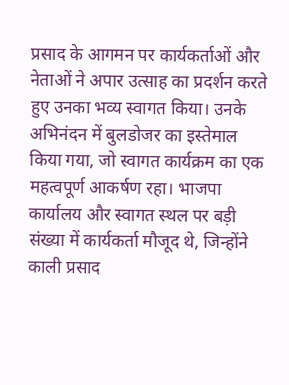प्रसाद के आगमन पर कार्यकर्ताओं और नेताओं ने अपार उत्साह का प्रदर्शन करते हुए उनका भव्य स्वागत किया। उनके अभिनंदन में बुलडोजर का इस्तेमाल किया गया, जो स्वागत कार्यक्रम का एक महत्वपूर्ण आकर्षण रहा। भाजपा कार्यालय और स्वागत स्थल पर बड़ी संख्या में कार्यकर्ता मौजूद थे, जिन्होंने काली प्रसाद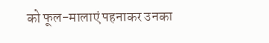को फूल-मालाएं पहनाकर उनका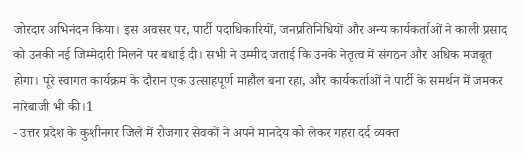जोरदार अभिनंदन किया। इस अवसर पर, पार्टी पदाधिकारियों, जनप्रतिनिधियों और अन्य कार्यकर्ताओं ने काली प्रसाद को उनकी नई जिम्मेदारी मिलने पर बधाई दी। सभी ने उम्मीद जताई कि उनके नेतृत्व में संगठन और अधिक मजबूत होगा। पूरे स्वागत कार्यक्रम के दौरान एक उत्साहपूर्ण माहौल बना रहा, और कार्यकर्ताओं ने पार्टी के समर्थन में जमकर नारेबाजी भी की।1
- उत्तर प्रदेश के कुशीनगर जिले में रोजगार सेवकों ने अपने मानदेय को लेकर गहरा दर्द व्यक्त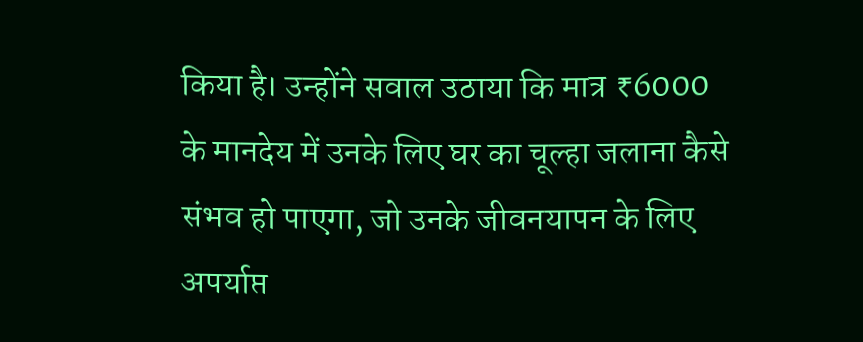किया है। उन्होंने सवाल उठाया कि मात्र ₹6000 के मानदेय में उनके लिए घर का चूल्हा जलाना कैसे संभव हो पाएगा, जो उनके जीवनयापन के लिए अपर्याप्त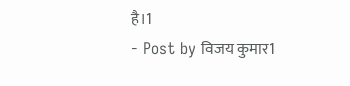है।1
- Post by विजय कुमार1